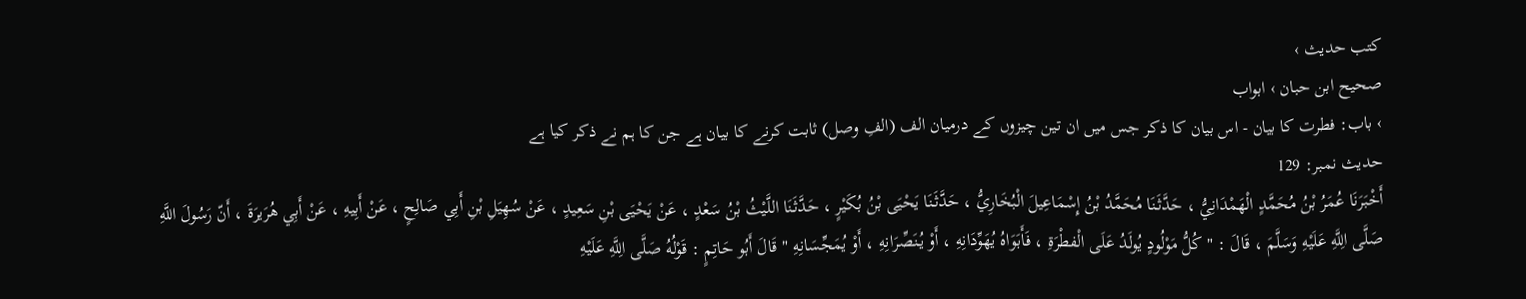کتب حدیث ›
صحیح ابن حبان › ابواب
› باب: فطرت کا بیان - اس بیان کا ذکر جس میں ان تین چیزوں کے درمیان الف (الفِ وصل) ثابت کرنے کا بیان ہے جن کا ہم نے ذکر کیا ہے
حدیث نمبر: 129
أَخْبَرَنَا عُمَرُ بْنُ مُحَمَّدٍ الْهَمْدَانِيُّ ، حَدَّثَنَا مُحَمَّدُ بْنُ إِسْمَاعِيلَ الْبُخَارِيُّ ، حَدَّثَنَا يَحْيَى بْنُ بُكَيْرٍ ، حَدَّثَنَا اللَّيْثُ بْنُ سَعْدٍ ، عَنْ يَحْيَى بْنِ سَعِيدٍ ، عَنْ سُهِيَلِ بْنِ أَبِي صَالِحٍ ، عَنْ أَبِيهِ ، عَنْ أَبِي هُرَيرَةَ ، أَنّ رَسُولَ اللَّهِ صَلَّى الِلَّهِ عَلَيْهِ وَسَلَّمَ ، قَالَ : " كُلُّ مَوْلُودٍ يُولَدُ عَلَى الْفطْرَةِ ، فَأَبَوَاهُ يُهَوِّدَانِهِ ، أَوْ يُنَصِّرَانِهِ ، أَوْ يُمَجِّسَانِهِ " قَالَ أَبُو حَاتِمٍ : قَوْلُهُ صَلَّى الِلَّهِ عَلَيْهِ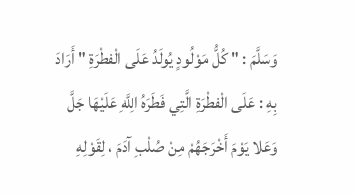وَسَلَّمَ : " كُلُّ مَوْلُودٍ يُولَدُ عَلَى الْفطْرَةِ " أَرَادَ بِهِ : عَلَى الْفطْرَةِ الَّتِي فَطَرَهُ الِلَّهِ عَلَيْهَا جَلَّ وَعَلا يَوْمَ أَخْرَجَهُمْ مِنْ صُلْبِ آدَمَ ، لِقَوْلِهِ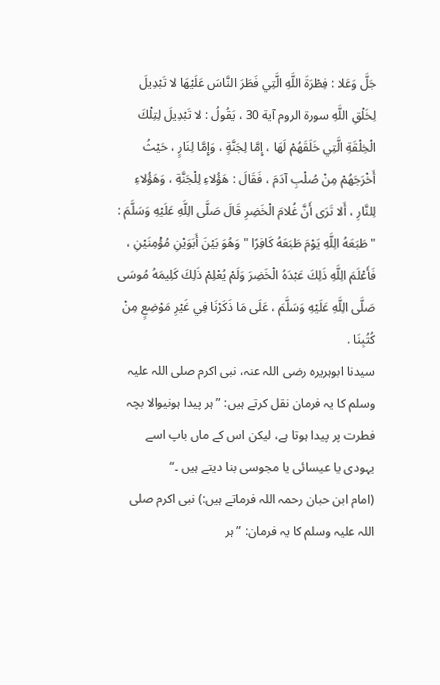جَلَّ وَعَلا : فِطْرَةَ اللَّهِ الَّتِي فَطَرَ النَّاسَ عَلَيْهَا لا تَبْدِيلَ لِخَلْقِ اللَّهِ سورة الروم آية 30 ، يَقُولُ : لا تَبْدِيلَ لِتِلْكَ الْخِلْقَةِ الَّتِي خَلَقَهُمْ لَهَا ، إِمَّا لِجَنَّةٍ ، وَإِمَّا لِنَارٍ ، حَيْثُ أَخْرَجَهُمْ مِنْ صُلْبِ آدَمَ ، فَقَالَ : هَؤُلاءِ لِلْجَنَّةِ ، وَهَؤُلاءِ لِلنَّارِ ، أَلا تَرَى أَنَّ غُلامَ الْخَضِرِ قَالَ صَلَّى الِلَّهِ عَلَيْهِ وَسَلَّمَ : " طَبَعَهُ الِلَّهِ يَوْمَ طَبَعَهُ كَافِرًا " وَهُوَ بَيْنَ أَبَوَيْنِ مُؤْمِنَيْنِ ، فَأَعْلَمَ الِلَّهِ ذَلِكَ عَبْدَهُ الْخَضِرَ وَلَمْ يُعْلِمْ ذَلِكَ كَلِيمَهُ مُوسَى صَلَّى الِلَّهِ عَلَيْهِ وَسَلَّمَ ، عَلَى مَا ذَكَرْنَا فِي غَيْرِ مَوْضِعٍ مِنْ كُتُبِنَا .
سیدنا ابوہریرہ رضی اللہ عنہ، نبی اکرم صلی اللہ علیہ وسلم کا یہ فرمان نقل کرتے ہیں: ” ہر پیدا ہونیوالا بچہ فطرت پر پیدا ہوتا ہے، لیکن اس کے ماں باپ اسے یہودی یا عیسائی یا مجوسی بنا دیتے ہیں ۔“
(امام ابن حبان رحمہ اللہ فرماتے ہیں:) نبی اکرم صلی اللہ علیہ وسلم کا یہ فرمان: ” ہر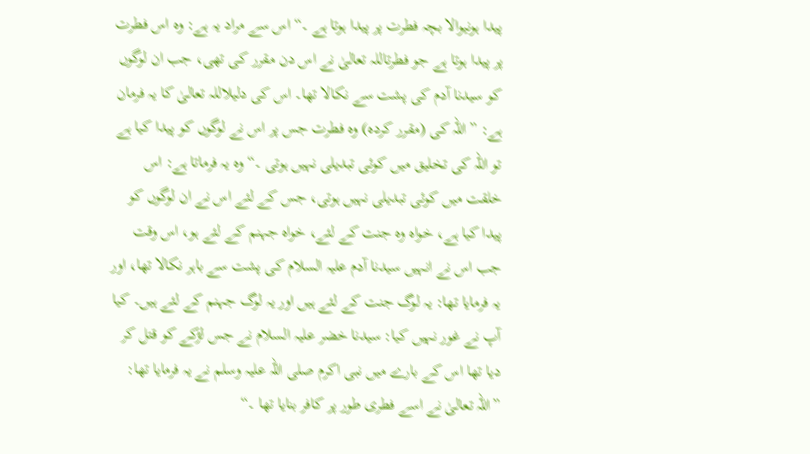پیدا ہونیوالا بچہ فطرت پر پیدا ہوتا ہے ۔“ اس سے مراد یہ ہے: وہ اس فطرت پر پیدا ہوتا ہے جو فطرتاللہ تعالیٰ نے اس دن مقرر کی تھی، جب ان لوگوں کو سیدنا آدم کی پشت سے نکالا تھا۔ اس کی دلیلاللہ تعالیٰ کا یہ فرمان ہے: ” اللہ کی (مقرر کردہ) وہ فطرت جس پر اس نے لوگوں کو پیدا کیا ہے تو اللہ کی تخلیق میں کوئی تبدیلی نہیں ہوتی ۔“ وہ یہ فرماتا ہے: اس خلقت میں کوئی تبدیلی نہیں ہوتی، جس کے لئے اس نے ان لوگوں کو پیدا کیا ہے، خواہ وہ جنت کے لئے، خواہ جہنم کے لئے ہو، اس وقت جب اس نے انہیں سیدنا آدم علیہ السلام کی پشت سے باہر نکالا تھا، اور یہ فرمایا تھا: یہ لوگ جنت کے لئے ہیں اور یہ لوگ جہنم کے لئے ہیں۔ کیا آپ نے غور نہیں کیا: سیدنا خضر علیہ السلام نے جس لڑکے کو قتل کر دیا تھا اس کے بارے میں نبی اکرم صلی اللہ علیہ وسلم نے یہ فرمایا تھا: ”اللہ تعالیٰ نے اسے فطری طور پر کافر بنایا تھا ۔“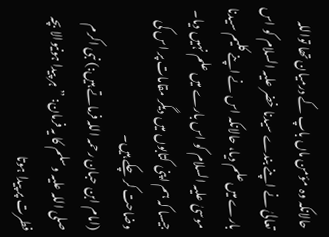حالانکہ وہ مؤمن ماں باپ کے درمیان تھا تواللہ تعالیٰ نے اپنے بندے سیدنا خضر علیہ السلام کو اس بارے میں علم دیا، حالانکہ اس نے اپنے کلیم سیدنا موسیٰ علیہ السلام کو اس بارے میں علم نہیں دیا۔ جیسا کہ ہم اپنی کتابوں میں دیگر مقامات پر اس کی وضاحت کر چکے ہیں۔
(امام ابن حبان رحمہ اللہ فرماتے ہیں:) نبی اکرم صلی اللہ علیہ وسلم کا یہ فرمان: ” ہر پیدا ہونیوالا بچہ فطرت پر پیدا ہوتا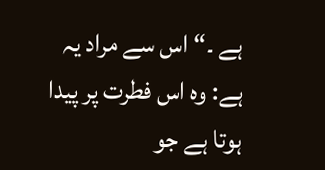ہے ۔“ اس سے مراد یہ ہے: وہ اس فطرت پر پیدا ہوتا ہے جو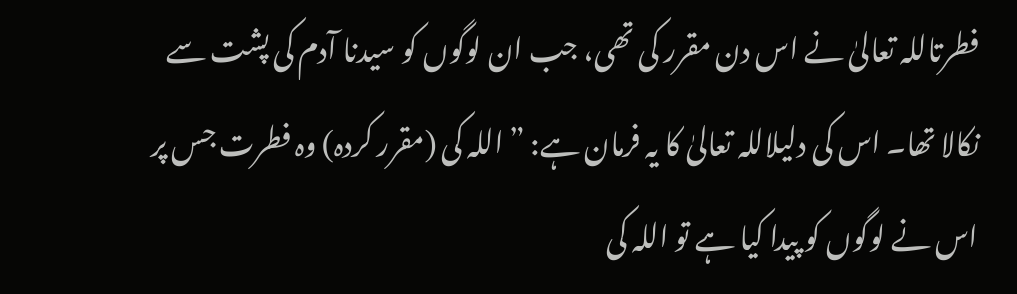فطرتاللہ تعالیٰ نے اس دن مقرر کی تھی، جب ان لوگوں کو سیدنا آدم کی پشت سے نکالا تھا۔ اس کی دلیلاللہ تعالیٰ کا یہ فرمان ہے: ” اللہ کی (مقرر کردہ) وہ فطرت جس پر اس نے لوگوں کو پیدا کیا ہے تو اللہ کی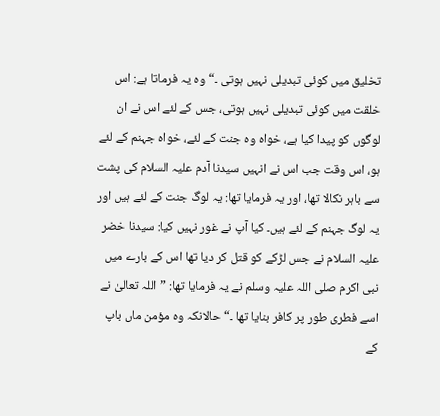تخلیق میں کوئی تبدیلی نہیں ہوتی ۔“ وہ یہ فرماتا ہے: اس خلقت میں کوئی تبدیلی نہیں ہوتی، جس کے لئے اس نے ان لوگوں کو پیدا کیا ہے، خواہ وہ جنت کے لئے، خواہ جہنم کے لئے ہو، اس وقت جب اس نے انہیں سیدنا آدم علیہ السلام کی پشت سے باہر نکالا تھا، اور یہ فرمایا تھا: یہ لوگ جنت کے لئے ہیں اور یہ لوگ جہنم کے لئے ہیں۔ کیا آپ نے غور نہیں کیا: سیدنا خضر علیہ السلام نے جس لڑکے کو قتل کر دیا تھا اس کے بارے میں نبی اکرم صلی اللہ علیہ وسلم نے یہ فرمایا تھا: ”اللہ تعالیٰ نے اسے فطری طور پر کافر بنایا تھا ۔“ حالانکہ وہ مؤمن ماں باپ کے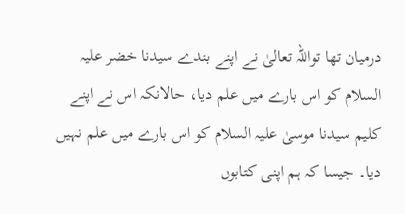درمیان تھا تواللہ تعالیٰ نے اپنے بندے سیدنا خضر علیہ السلام کو اس بارے میں علم دیا، حالانکہ اس نے اپنے کلیم سیدنا موسیٰ علیہ السلام کو اس بارے میں علم نہیں دیا۔ جیسا کہ ہم اپنی کتابوں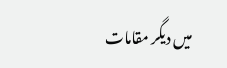میں دیگر مقامات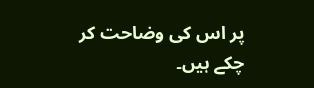پر اس کی وضاحت کر چکے ہیں۔